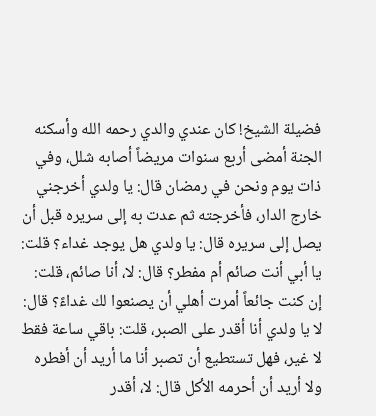فضيلة الشيخ! كان عندي والدي رحمه الله وأسكنه الجنة أمضى أربع سنوات مريضاً أصابه شلل، وفي ذات يوم ونحن في رمضان قال: يا ولدي أخرجني خارج الدار، فأخرجته ثم عدت به إلى سريره قبل أن يصل إلى سريره قال: يا ولدي هل يوجد غداء؟ قلت: يا أبي أنت صائم أم مفطر؟ قال: لا، أنا صائم، قلت: إن كنت جائعاً أمرت أهلي أن يصنعوا لك غداءً؟ قال: لا يا ولدي أنا أقدر على الصبر، قلت: باقي ساعة فقط لا غير، فهل تستطيع أن تصبر أنا ما أريد أن أفطره ولا أريد أن أحرمه الأكل قال: لا، أقدر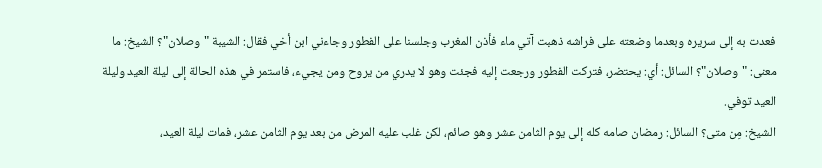فعدت به إلى سريره وبعدما وضعته على فراشه ذهبت آتي ماء فأذن المغرب وجلسنا على الفطور وجاءني ابن أخي فقال: الشيبة "وصلان"؟ الشيخ: ما معنى: "وصلان"؟ السائل: أي: يحتضر، فتركت الفطور ورجعت إليه فجئت وهو لا يدري من يروح ومن يجيء، فاستمر في هذه الحالة إلى ليلة العيد وليلة العيد توفي.
الشيخ: مِن متى؟ السائل: رمضان صامه كله إلى يوم الثامن عشر وهو صائم، لكن غلب عليه المرض من بعد يوم الثامن عشر، فمات ليلة العيد،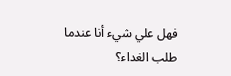فهل علي شيء أنا عندما طلب الغداء؟